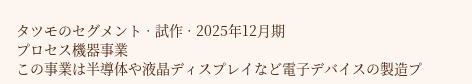タツモのセグメント · 試作 · 2025年12月期
プロセス機器事業
この事業は半導体や液晶ディスプレイなど電子デバイスの製造プ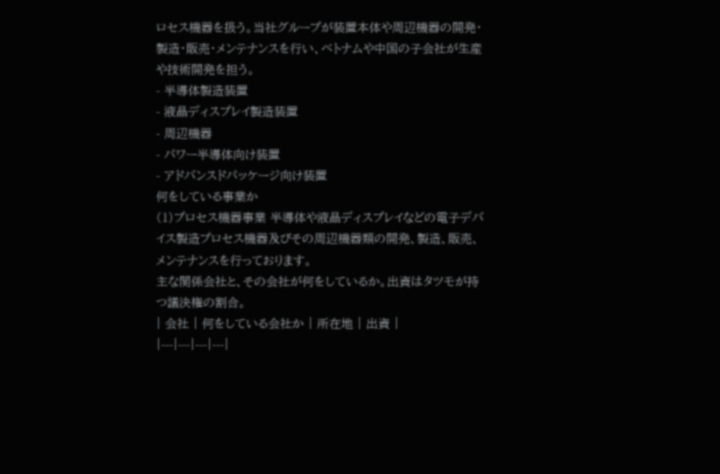ロセス機器を扱う。当社グループが装置本体や周辺機器の開発・製造・販売・メンテナンスを行い、ベトナムや中国の子会社が生産や技術開発を担う。
- 半導体製造装置
- 液晶ディスプレイ製造装置
- 周辺機器
- パワー半導体向け装置
- アドバンスドパッケージ向け装置
何をしている事業か
(1)プロセス機器事業 半導体や液晶ディスプレイなどの電子デバイス製造プロセス機器及びその周辺機器類の開発、製造、販売、メンテナンスを行っております。
主な関係会社と、その会社が何をしているか。出資はタツモが持つ議決権の割合。
| 会社 | 何をしている会社か | 所在地 | 出資 |
|---|---|---|---|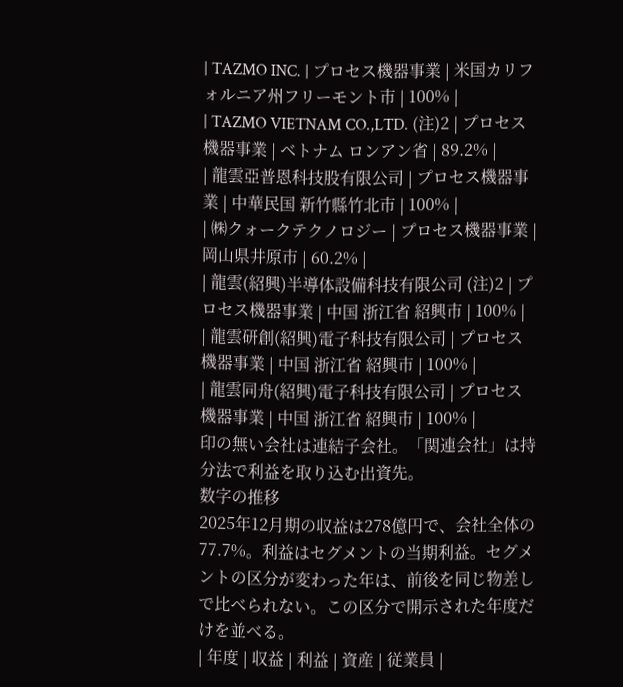| TAZMO INC. | プロセス機器事業 | 米国カリフォルニア州フリーモント市 | 100% |
| TAZMO VIETNAM CO.,LTD. (注)2 | プロセス機器事業 | ベトナム ロンアン省 | 89.2% |
| 龍雲亞普恩科技股有限公司 | プロセス機器事業 | 中華民国 新竹縣竹北市 | 100% |
| ㈱クォークテクノロジー | プロセス機器事業 | 岡山県井原市 | 60.2% |
| 龍雲(紹興)半導体設備科技有限公司 (注)2 | プロセス機器事業 | 中国 浙江省 紹興市 | 100% |
| 龍雲研創(紹興)電子科技有限公司 | プロセス機器事業 | 中国 浙江省 紹興市 | 100% |
| 龍雲同舟(紹興)電子科技有限公司 | プロセス機器事業 | 中国 浙江省 紹興市 | 100% |
印の無い会社は連結子会社。「関連会社」は持分法で利益を取り込む出資先。
数字の推移
2025年12月期の収益は278億円で、会社全体の77.7%。利益はセグメントの当期利益。セグメントの区分が変わった年は、前後を同じ物差しで比べられない。この区分で開示された年度だけを並べる。
| 年度 | 収益 | 利益 | 資産 | 従業員 |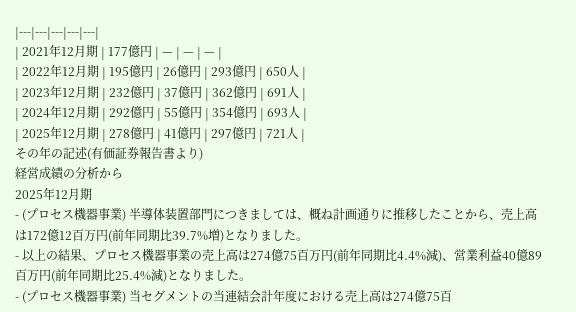|---|---|---|---|---|
| 2021年12月期 | 177億円 | — | — | — |
| 2022年12月期 | 195億円 | 26億円 | 293億円 | 650人 |
| 2023年12月期 | 232億円 | 37億円 | 362億円 | 691人 |
| 2024年12月期 | 292億円 | 55億円 | 354億円 | 693人 |
| 2025年12月期 | 278億円 | 41億円 | 297億円 | 721人 |
その年の記述(有価証券報告書より)
経営成績の分析から
2025年12月期
- (プロセス機器事業) 半導体装置部門につきましては、概ね計画通りに推移したことから、売上高は172億12百万円(前年同期比39.7%増)となりました。
- 以上の結果、プロセス機器事業の売上高は274億75百万円(前年同期比4.4%減)、営業利益40億89百万円(前年同期比25.4%減)となりました。
- (プロセス機器事業) 当セグメントの当連結会計年度における売上高は274億75百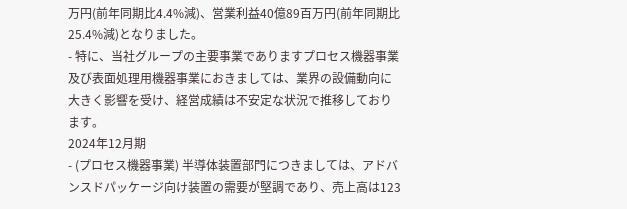万円(前年同期比4.4%減)、営業利益40億89百万円(前年同期比25.4%減)となりました。
- 特に、当社グループの主要事業でありますプロセス機器事業及び表面処理用機器事業におきましては、業界の設備動向に大きく影響を受け、経営成績は不安定な状況で推移しております。
2024年12月期
- (プロセス機器事業) 半導体装置部門につきましては、アドバンスドパッケージ向け装置の需要が堅調であり、売上高は123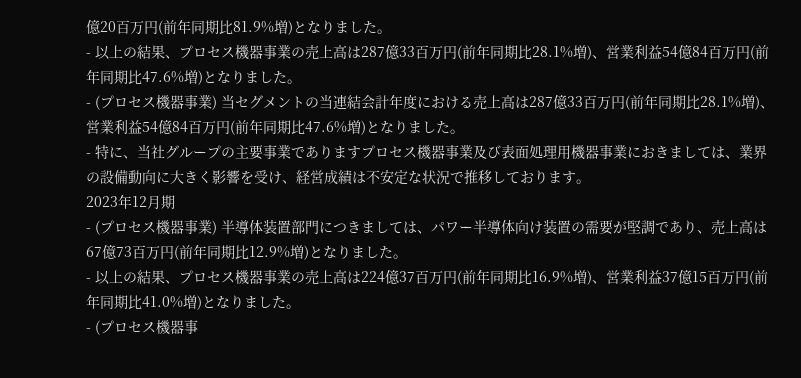億20百万円(前年同期比81.9%増)となりました。
- 以上の結果、プロセス機器事業の売上高は287億33百万円(前年同期比28.1%増)、営業利益54億84百万円(前年同期比47.6%増)となりました。
- (プロセス機器事業) 当セグメントの当連結会計年度における売上高は287億33百万円(前年同期比28.1%増)、営業利益54億84百万円(前年同期比47.6%増)となりました。
- 特に、当社グループの主要事業でありますプロセス機器事業及び表面処理用機器事業におきましては、業界の設備動向に大きく影響を受け、経営成績は不安定な状況で推移しております。
2023年12月期
- (プロセス機器事業) 半導体装置部門につきましては、パワー半導体向け装置の需要が堅調であり、売上高は67億73百万円(前年同期比12.9%増)となりました。
- 以上の結果、プロセス機器事業の売上高は224億37百万円(前年同期比16.9%増)、営業利益37億15百万円(前年同期比41.0%増)となりました。
- (プロセス機器事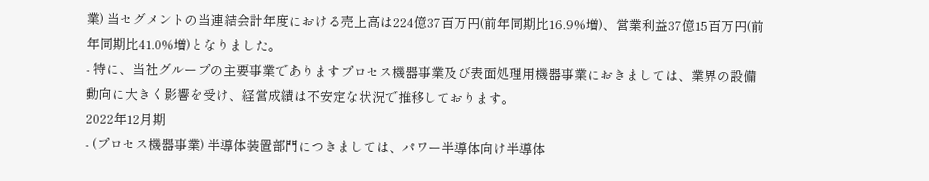業) 当セグメントの当連結会計年度における売上高は224億37百万円(前年同期比16.9%増)、営業利益37億15百万円(前年同期比41.0%増)となりました。
- 特に、当社グループの主要事業でありますプロセス機器事業及び表面処理用機器事業におきましては、業界の設備動向に大きく影響を受け、経営成績は不安定な状況で推移しております。
2022年12月期
- (プロセス機器事業) 半導体装置部門につきましては、パワー半導体向け半導体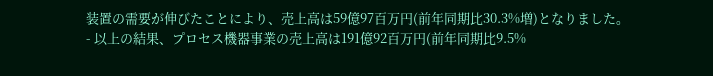装置の需要が伸びたことにより、売上高は59億97百万円(前年同期比30.3%増)となりました。
- 以上の結果、プロセス機器事業の売上高は191億92百万円(前年同期比9.5%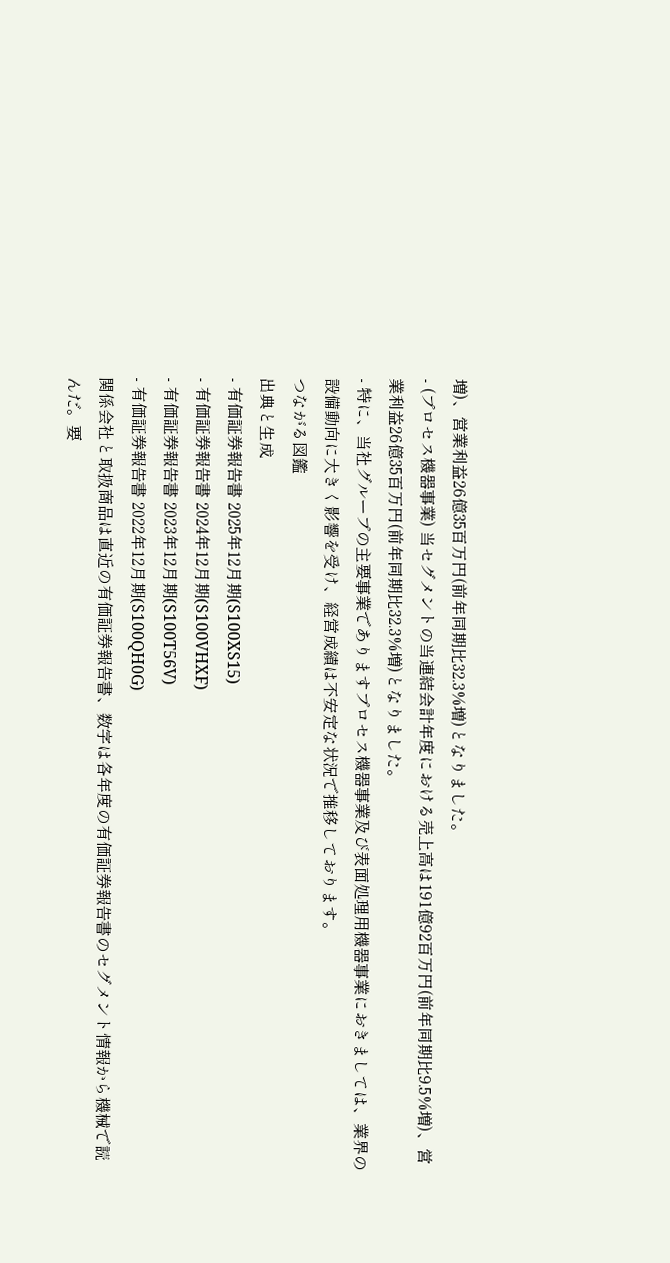増)、営業利益26億35百万円(前年同期比32.3%増)となりました。
- (プロセス機器事業) 当セグメントの当連結会計年度における売上高は191億92百万円(前年同期比9.5%増)、営業利益26億35百万円(前年同期比32.3%増)となりました。
- 特に、当社グループの主要事業でありますプロセス機器事業及び表面処理用機器事業におきましては、業界の設備動向に大きく影響を受け、経営成績は不安定な状況で推移しております。
つながる図鑑
出典と生成
- 有価証券報告書 2025年12月期(S100XS15)
- 有価証券報告書 2024年12月期(S100VHXF)
- 有価証券報告書 2023年12月期(S100T56V)
- 有価証券報告書 2022年12月期(S100QH0G)
関係会社と取扱商品は直近の有価証券報告書、数字は各年度の有価証券報告書のセグメント情報から機械で読んだ。要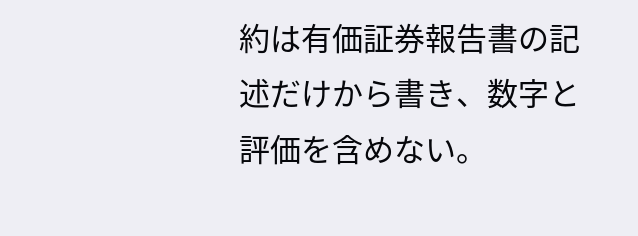約は有価証券報告書の記述だけから書き、数字と評価を含めない。